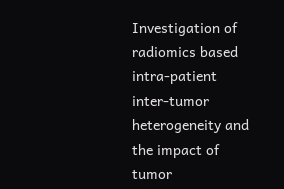Investigation of radiomics based intra-patient inter-tumor heterogeneity and the impact of tumor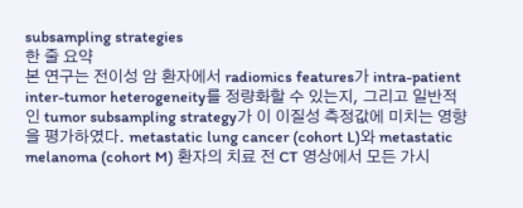subsampling strategies
한 줄 요약
본 연구는 전이성 암 환자에서 radiomics features가 intra-patient inter-tumor heterogeneity를 정량화할 수 있는지, 그리고 일반적인 tumor subsampling strategy가 이 이질성 측정값에 미치는 영향을 평가하였다. metastatic lung cancer (cohort L)와 metastatic melanoma (cohort M) 환자의 치료 전 CT 영상에서 모든 가시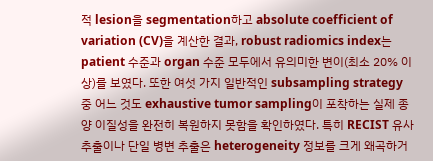적 lesion을 segmentation하고 absolute coefficient of variation (CV)을 계산한 결과, robust radiomics index는 patient 수준과 organ 수준 모두에서 유의미한 변이(최소 20% 이상)를 보였다. 또한 여섯 가지 일반적인 subsampling strategy 중 어느 것도 exhaustive tumor sampling이 포착하는 실제 종양 이질성을 완전히 복원하지 못함을 확인하였다. 특히 RECIST 유사 추출이나 단일 병변 추출은 heterogeneity 정보를 크게 왜곡하거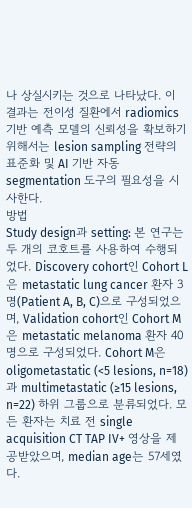나 상실시키는 것으로 나타났다. 이 결과는 전이성 질환에서 radiomics 기반 예측 모델의 신뢰성을 확보하기 위해서는 lesion sampling 전략의 표준화 및 AI 기반 자동 segmentation 도구의 필요성을 시사한다.
방법
Study design과 setting: 본 연구는 두 개의 코호트를 사용하여 수행되었다. Discovery cohort인 Cohort L은 metastatic lung cancer 환자 3명(Patient A, B, C)으로 구성되었으며, Validation cohort인 Cohort M은 metastatic melanoma 환자 40명으로 구성되었다. Cohort M은 oligometastatic (<5 lesions, n=18)과 multimetastatic (≥15 lesions, n=22) 하위 그룹으로 분류되었다. 모든 환자는 치료 전 single acquisition CT TAP IV+ 영상을 제공받았으며, median age는 57세였다.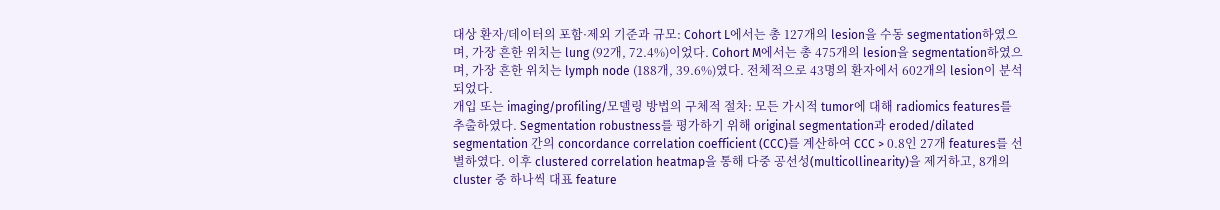대상 환자/데이터의 포함·제외 기준과 규모: Cohort L에서는 총 127개의 lesion을 수동 segmentation하였으며, 가장 흔한 위치는 lung (92개, 72.4%)이었다. Cohort M에서는 총 475개의 lesion을 segmentation하였으며, 가장 흔한 위치는 lymph node (188개, 39.6%)였다. 전체적으로 43명의 환자에서 602개의 lesion이 분석되었다.
개입 또는 imaging/profiling/모델링 방법의 구체적 절차: 모든 가시적 tumor에 대해 radiomics features를 추출하였다. Segmentation robustness를 평가하기 위해 original segmentation과 eroded/dilated segmentation 간의 concordance correlation coefficient (CCC)를 계산하여 CCC > 0.8인 27개 features를 선별하였다. 이후 clustered correlation heatmap을 통해 다중 공선성(multicollinearity)을 제거하고, 8개의 cluster 중 하나씩 대표 feature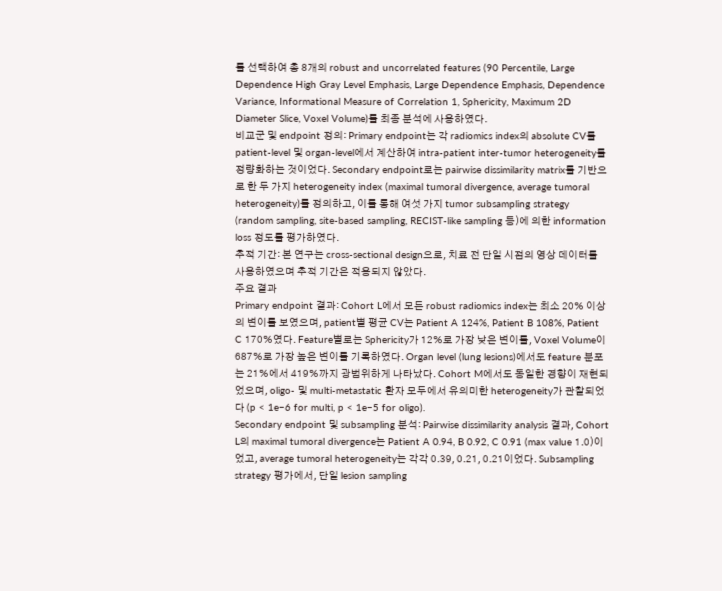를 선택하여 총 8개의 robust and uncorrelated features (90 Percentile, Large Dependence High Gray Level Emphasis, Large Dependence Emphasis, Dependence Variance, Informational Measure of Correlation 1, Sphericity, Maximum 2D Diameter Slice, Voxel Volume)를 최종 분석에 사용하였다.
비교군 및 endpoint 정의: Primary endpoint는 각 radiomics index의 absolute CV를 patient-level 및 organ-level에서 계산하여 intra-patient inter-tumor heterogeneity를 정량화하는 것이었다. Secondary endpoint로는 pairwise dissimilarity matrix를 기반으로 한 두 가지 heterogeneity index (maximal tumoral divergence, average tumoral heterogeneity)를 정의하고, 이를 통해 여섯 가지 tumor subsampling strategy (random sampling, site-based sampling, RECIST-like sampling 등)에 의한 information loss 정도를 평가하였다.
추적 기간: 본 연구는 cross-sectional design으로, 치료 전 단일 시점의 영상 데이터를 사용하였으며 추적 기간은 적용되지 않았다.
주요 결과
Primary endpoint 결과: Cohort L에서 모든 robust radiomics index는 최소 20% 이상의 변이를 보였으며, patient별 평균 CV는 Patient A 124%, Patient B 108%, Patient C 170%였다. Feature별로는 Sphericity가 12%로 가장 낮은 변이를, Voxel Volume이 687%로 가장 높은 변이를 기록하였다. Organ level (lung lesions)에서도 feature 분포는 21%에서 419%까지 광범위하게 나타났다. Cohort M에서도 동일한 경향이 재현되었으며, oligo- 및 multi-metastatic 환자 모두에서 유의미한 heterogeneity가 관찰되었다 (p < 1e−6 for multi, p < 1e−5 for oligo).
Secondary endpoint 및 subsampling 분석: Pairwise dissimilarity analysis 결과, Cohort L의 maximal tumoral divergence는 Patient A 0.94, B 0.92, C 0.91 (max value 1.0)이었고, average tumoral heterogeneity는 각각 0.39, 0.21, 0.21이었다. Subsampling strategy 평가에서, 단일 lesion sampling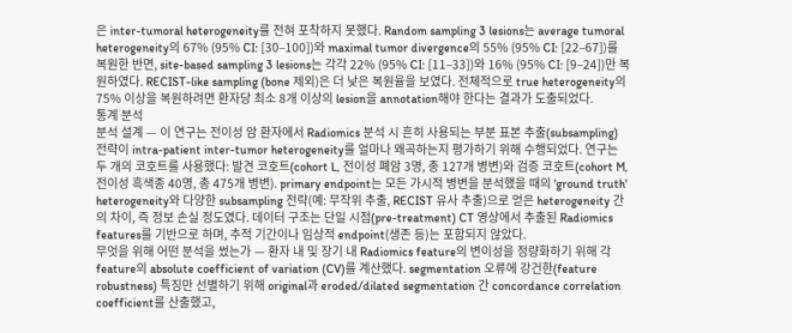은 inter-tumoral heterogeneity를 전혀 포착하지 못했다. Random sampling 3 lesions는 average tumoral heterogeneity의 67% (95% CI: [30–100])와 maximal tumor divergence의 55% (95% CI: [22–67])를 복원한 반면, site-based sampling 3 lesions는 각각 22% (95% CI: [11–33])와 16% (95% CI: [9–24])만 복원하였다. RECIST-like sampling (bone 제외)은 더 낮은 복원율을 보였다. 전체적으로 true heterogeneity의 75% 이상을 복원하려면 환자당 최소 8개 이상의 lesion을 annotation해야 한다는 결과가 도출되었다.
통계 분석
분석 설계 — 이 연구는 전이성 암 환자에서 Radiomics 분석 시 흔히 사용되는 부분 표본 추출(subsampling) 전략이 intra-patient inter-tumor heterogeneity를 얼마나 왜곡하는지 평가하기 위해 수행되었다. 연구는 두 개의 코호트를 사용했다: 발견 코호트(cohort L, 전이성 폐암 3명, 총 127개 병변)와 검증 코호트(cohort M, 전이성 흑색종 40명, 총 475개 병변). primary endpoint는 모든 가시적 병변을 분석했을 때의 'ground truth' heterogeneity와 다양한 subsampling 전략(예: 무작위 추출, RECIST 유사 추출)으로 얻은 heterogeneity 간의 차이, 즉 정보 손실 정도였다. 데이터 구조는 단일 시점(pre-treatment) CT 영상에서 추출된 Radiomics features를 기반으로 하며, 추적 기간이나 임상적 endpoint(생존 등)는 포함되지 않았다.
무엇을 위해 어떤 분석을 썼는가 — 환자 내 및 장기 내 Radiomics feature의 변이성을 정량화하기 위해 각 feature의 absolute coefficient of variation (CV)를 계산했다. segmentation 오류에 강건한(feature robustness) 특징만 선별하기 위해 original과 eroded/dilated segmentation 간 concordance correlation coefficient를 산출했고,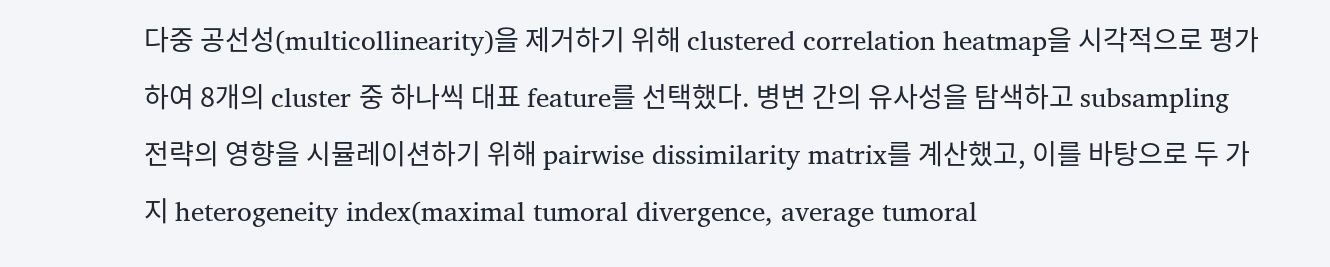다중 공선성(multicollinearity)을 제거하기 위해 clustered correlation heatmap을 시각적으로 평가하여 8개의 cluster 중 하나씩 대표 feature를 선택했다. 병변 간의 유사성을 탐색하고 subsampling 전략의 영향을 시뮬레이션하기 위해 pairwise dissimilarity matrix를 계산했고, 이를 바탕으로 두 가지 heterogeneity index(maximal tumoral divergence, average tumoral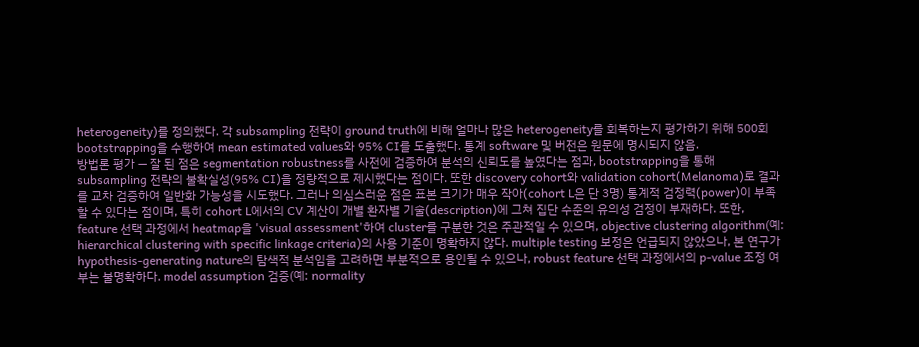heterogeneity)를 정의했다. 각 subsampling 전략이 ground truth에 비해 얼마나 많은 heterogeneity를 회복하는지 평가하기 위해 500회 bootstrapping을 수행하여 mean estimated values와 95% CI를 도출했다. 통계 software 및 버전은 원문에 명시되지 않음.
방법론 평가 — 잘 된 점은 segmentation robustness를 사전에 검증하여 분석의 신뢰도를 높였다는 점과, bootstrapping을 통해 subsampling 전략의 불확실성(95% CI)을 정량적으로 제시했다는 점이다. 또한 discovery cohort와 validation cohort(Melanoma)로 결과를 교차 검증하여 일반화 가능성을 시도했다. 그러나 의심스러운 점은 표본 크기가 매우 작아(cohort L은 단 3명) 통계적 검정력(power)이 부족할 수 있다는 점이며, 특히 cohort L에서의 CV 계산이 개별 환자별 기술(description)에 그쳐 집단 수준의 유의성 검정이 부재하다. 또한, feature 선택 과정에서 heatmap을 'visual assessment'하여 cluster를 구분한 것은 주관적일 수 있으며, objective clustering algorithm(예: hierarchical clustering with specific linkage criteria)의 사용 기준이 명확하지 않다. multiple testing 보정은 언급되지 않았으나, 본 연구가 hypothesis-generating nature의 탐색적 분석임을 고려하면 부분적으로 용인될 수 있으나, robust feature 선택 과정에서의 p-value 조정 여부는 불명확하다. model assumption 검증(예: normality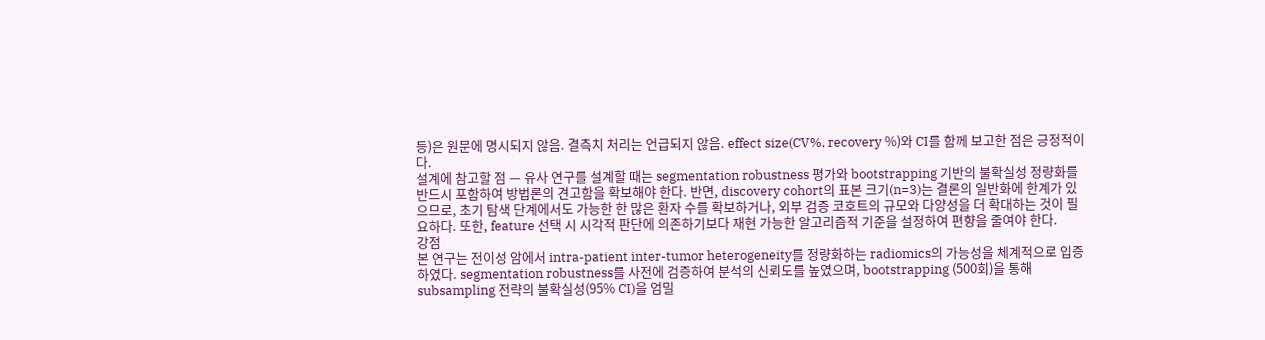등)은 원문에 명시되지 않음. 결측치 처리는 언급되지 않음. effect size(CV%, recovery %)와 CI를 함께 보고한 점은 긍정적이다.
설계에 참고할 점 — 유사 연구를 설계할 때는 segmentation robustness 평가와 bootstrapping 기반의 불확실성 정량화를 반드시 포함하여 방법론의 견고함을 확보해야 한다. 반면, discovery cohort의 표본 크기(n=3)는 결론의 일반화에 한계가 있으므로, 초기 탐색 단계에서도 가능한 한 많은 환자 수를 확보하거나, 외부 검증 코호트의 규모와 다양성을 더 확대하는 것이 필요하다. 또한, feature 선택 시 시각적 판단에 의존하기보다 재현 가능한 알고리즘적 기준을 설정하여 편향을 줄여야 한다.
강점
본 연구는 전이성 암에서 intra-patient inter-tumor heterogeneity를 정량화하는 radiomics의 가능성을 체계적으로 입증하였다. segmentation robustness를 사전에 검증하여 분석의 신뢰도를 높였으며, bootstrapping (500회)을 통해 subsampling 전략의 불확실성(95% CI)을 엄밀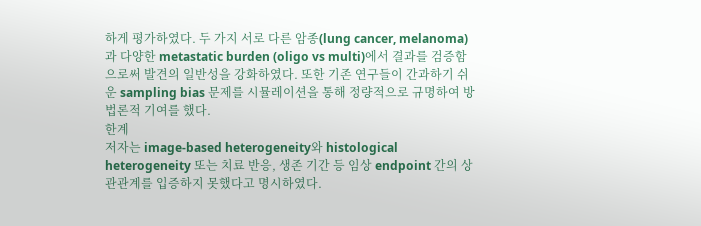하게 평가하였다. 두 가지 서로 다른 암종(lung cancer, melanoma)과 다양한 metastatic burden (oligo vs multi)에서 결과를 검증함으로써 발견의 일반성을 강화하였다. 또한 기존 연구들이 간과하기 쉬운 sampling bias 문제를 시뮬레이션을 통해 정량적으로 규명하여 방법론적 기여를 했다.
한계
저자는 image-based heterogeneity와 histological heterogeneity 또는 치료 반응, 생존 기간 등 임상 endpoint 간의 상관관계를 입증하지 못했다고 명시하였다.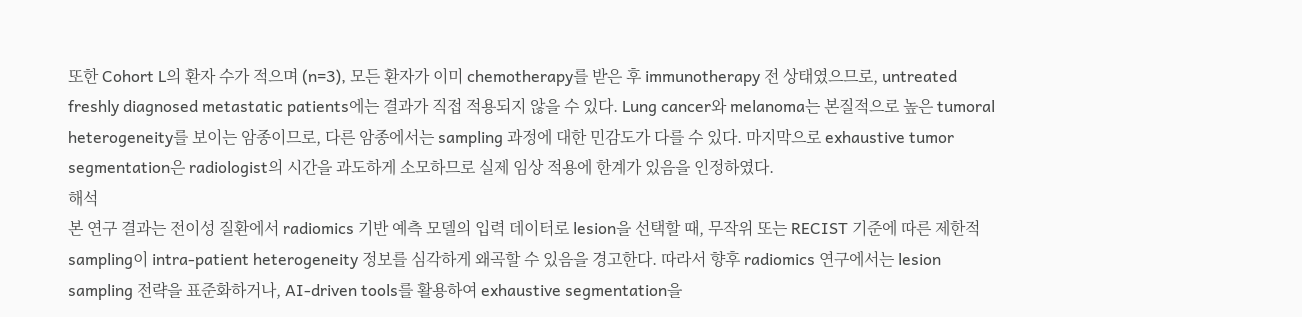또한 Cohort L의 환자 수가 적으며 (n=3), 모든 환자가 이미 chemotherapy를 받은 후 immunotherapy 전 상태였으므로, untreated freshly diagnosed metastatic patients에는 결과가 직접 적용되지 않을 수 있다. Lung cancer와 melanoma는 본질적으로 높은 tumoral heterogeneity를 보이는 암종이므로, 다른 암종에서는 sampling 과정에 대한 민감도가 다를 수 있다. 마지막으로 exhaustive tumor segmentation은 radiologist의 시간을 과도하게 소모하므로 실제 임상 적용에 한계가 있음을 인정하였다.
해석
본 연구 결과는 전이성 질환에서 radiomics 기반 예측 모델의 입력 데이터로 lesion을 선택할 때, 무작위 또는 RECIST 기준에 따른 제한적 sampling이 intra-patient heterogeneity 정보를 심각하게 왜곡할 수 있음을 경고한다. 따라서 향후 radiomics 연구에서는 lesion sampling 전략을 표준화하거나, AI-driven tools를 활용하여 exhaustive segmentation을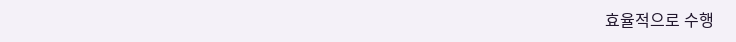효율적으로 수행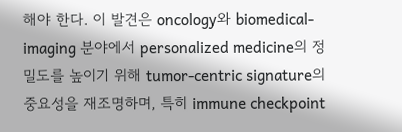해야 한다. 이 발견은 oncology와 biomedical-imaging 분야에서 personalized medicine의 정밀도를 높이기 위해 tumor-centric signature의 중요성을 재조명하며, 특히 immune checkpoint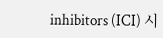inhibitors (ICI) 시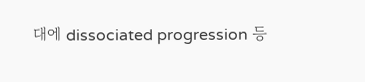대에 dissociated progression 등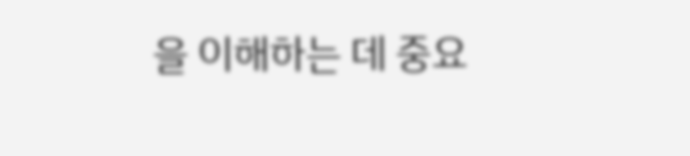을 이해하는 데 중요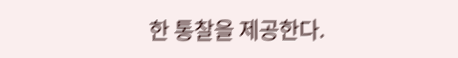한 통찰을 제공한다.